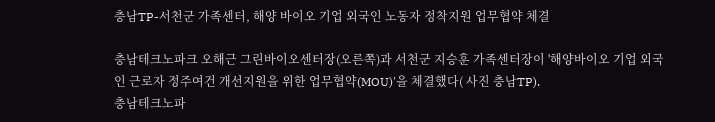충남TP-서천군 가족센터, 해양 바이오 기업 외국인 노동자 정착지원 업무협약 체결

충남테크노파크 오해근 그린바이오센터장(오른쪽)과 서천군 지승훈 가족센터장이 '해양바이오 기업 외국인 근로자 정주여건 개선지원을 위한 업무협약(MOU)'을 체결했다( 사진 충남TP).
충남테크노파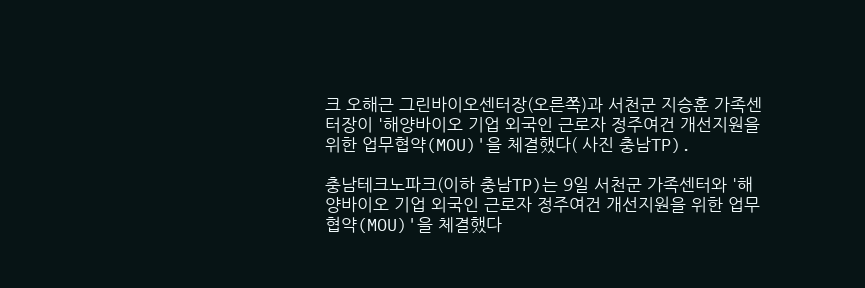크 오해근 그린바이오센터장(오른쪽)과 서천군 지승훈 가족센터장이 '해양바이오 기업 외국인 근로자 정주여건 개선지원을 위한 업무협약(MOU)'을 체결했다( 사진 충남TP).

충남테크노파크(이하 충남TP)는 9일 서천군 가족센터와 '해양바이오 기업 외국인 근로자 정주여건 개선지원을 위한 업무협약(MOU)'을 체결했다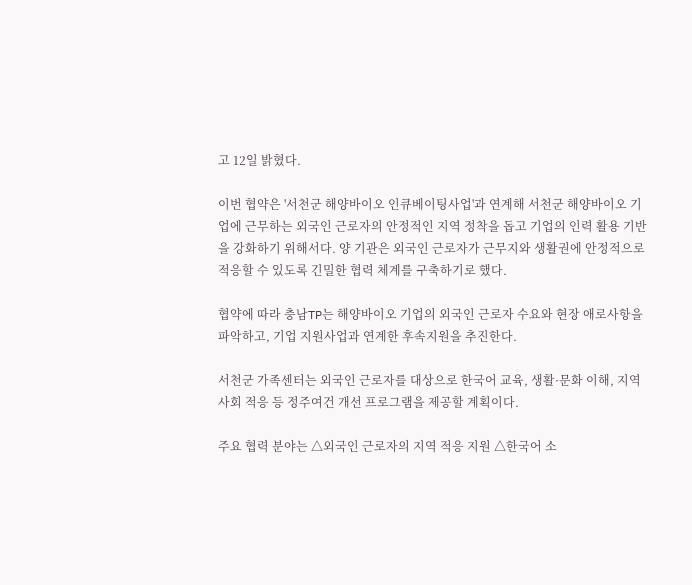고 12일 밝혔다.

이번 협약은 '서천군 해양바이오 인큐베이팅사업'과 연계해 서천군 해양바이오 기업에 근무하는 외국인 근로자의 안정적인 지역 정착을 돕고 기업의 인력 활용 기반을 강화하기 위해서다. 양 기관은 외국인 근로자가 근무지와 생활권에 안정적으로 적응할 수 있도록 긴밀한 협력 체계를 구축하기로 했다.

협약에 따라 충남TP는 해양바이오 기업의 외국인 근로자 수요와 현장 애로사항을 파악하고, 기업 지원사업과 연계한 후속지원을 추진한다.

서천군 가족센터는 외국인 근로자를 대상으로 한국어 교육, 생활·문화 이해, 지역사회 적응 등 정주여건 개선 프로그램을 제공할 계획이다.

주요 협력 분야는 △외국인 근로자의 지역 적응 지원 △한국어 소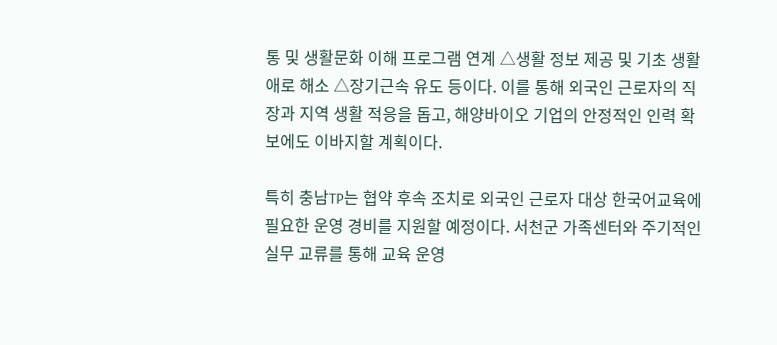통 및 생활문화 이해 프로그램 연계 △생활 정보 제공 및 기초 생활 애로 해소 △장기근속 유도 등이다. 이를 통해 외국인 근로자의 직장과 지역 생활 적응을 돕고, 해양바이오 기업의 안정적인 인력 확보에도 이바지할 계획이다.

특히 충남TP는 협약 후속 조치로 외국인 근로자 대상 한국어교육에 필요한 운영 경비를 지원할 예정이다. 서천군 가족센터와 주기적인 실무 교류를 통해 교육 운영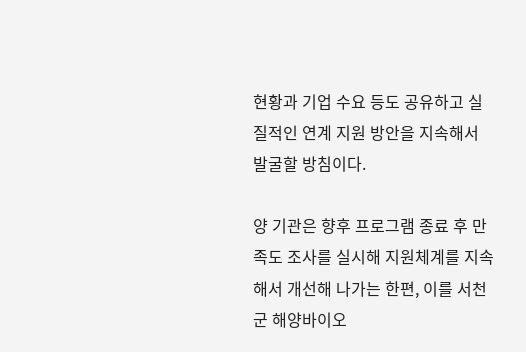현황과 기업 수요 등도 공유하고 실질적인 연계 지원 방안을 지속해서 발굴할 방침이다.

양 기관은 향후 프로그램 종료 후 만족도 조사를 실시해 지원체계를 지속해서 개선해 나가는 한편, 이를 서천군 해양바이오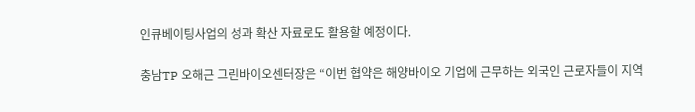인큐베이팅사업의 성과 확산 자료로도 활용할 예정이다.

충남TP 오해근 그린바이오센터장은 “이번 협약은 해양바이오 기업에 근무하는 외국인 근로자들이 지역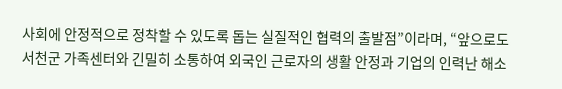사회에 안정적으로 정착할 수 있도록 돕는 실질적인 협력의 출발점”이라며, “앞으로도 서천군 가족센터와 긴밀히 소통하여 외국인 근로자의 생활 안정과 기업의 인력난 해소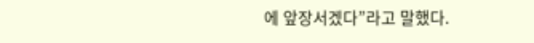에 앞장서겠다”라고 말했다.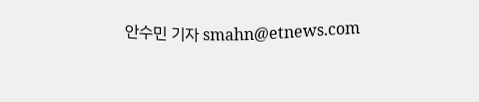안수민 기자 smahn@etnews.com